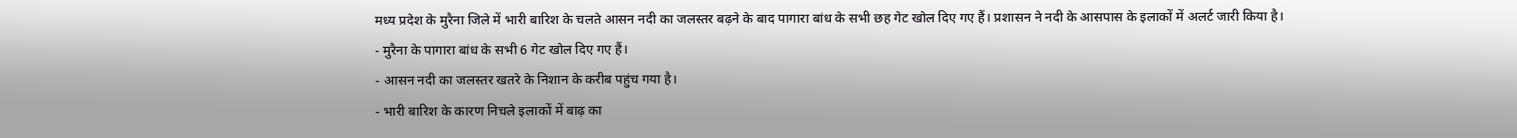मध्य प्रदेश के मुरैना जिले में भारी बारिश के चलते आसन नदी का जलस्तर बढ़ने के बाद पागारा बांध के सभी छह गेट खोल दिए गए हैं। प्रशासन ने नदी के आसपास के इलाकों में अलर्ट जारी किया है।
- मुरैना के पागारा बांध के सभी 6 गेट खोल दिए गए हैं।
- आसन नदी का जलस्तर खतरे के निशान के करीब पहुंच गया है।
- भारी बारिश के कारण निचले इलाकों में बाढ़ का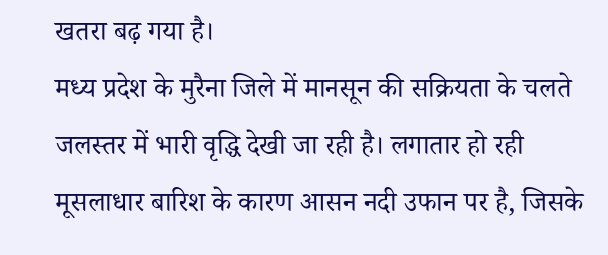खतरा बढ़ गया है।
मध्य प्रदेश के मुरैना जिले में मानसून की सक्रियता के चलते जलस्तर में भारी वृद्धि देखी जा रही है। लगातार हो रही मूसलाधार बारिश के कारण आसन नदी उफान पर है, जिसके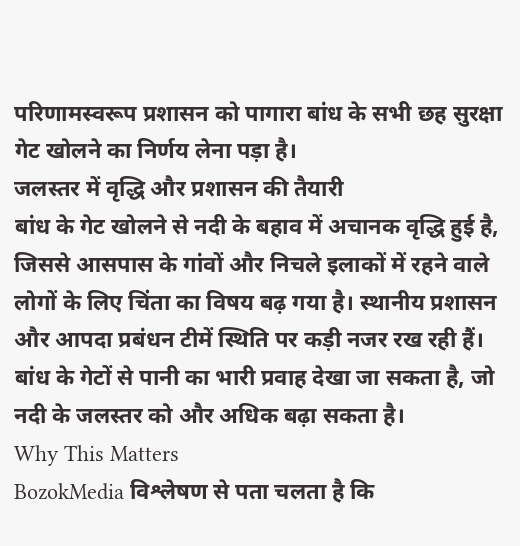परिणामस्वरूप प्रशासन को पागारा बांध के सभी छह सुरक्षा गेट खोलने का निर्णय लेना पड़ा है।
जलस्तर में वृद्धि और प्रशासन की तैयारी
बांध के गेट खोलने से नदी के बहाव में अचानक वृद्धि हुई है, जिससे आसपास के गांवों और निचले इलाकों में रहने वाले लोगों के लिए चिंता का विषय बढ़ गया है। स्थानीय प्रशासन और आपदा प्रबंधन टीमें स्थिति पर कड़ी नजर रख रही हैं। बांध के गेटों से पानी का भारी प्रवाह देखा जा सकता है, जो नदी के जलस्तर को और अधिक बढ़ा सकता है।
Why This Matters
BozokMedia विश्लेषण से पता चलता है कि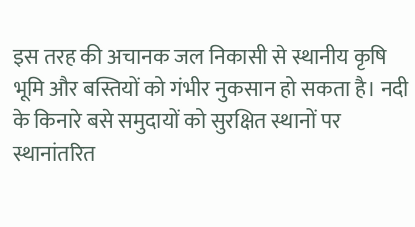इस तरह की अचानक जल निकासी से स्थानीय कृषि भूमि और बस्तियों को गंभीर नुकसान हो सकता है। नदी के किनारे बसे समुदायों को सुरक्षित स्थानों पर स्थानांतरित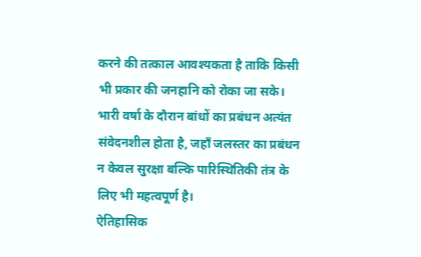करने की तत्काल आवश्यकता है ताकि किसी भी प्रकार की जनहानि को रोका जा सके।
भारी वर्षा के दौरान बांधों का प्रबंधन अत्यंत संवेदनशील होता है, जहाँ जलस्तर का प्रबंधन न केवल सुरक्षा बल्कि पारिस्थितिकी तंत्र के लिए भी महत्वपूर्ण है।
ऐतिहासिक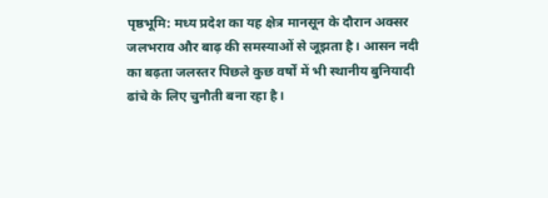पृष्ठभूमि: मध्य प्रदेश का यह क्षेत्र मानसून के दौरान अक्सर जलभराव और बाढ़ की समस्याओं से जूझता है। आसन नदी का बढ़ता जलस्तर पिछले कुछ वर्षों में भी स्थानीय बुनियादी ढांचे के लिए चुनौती बना रहा है।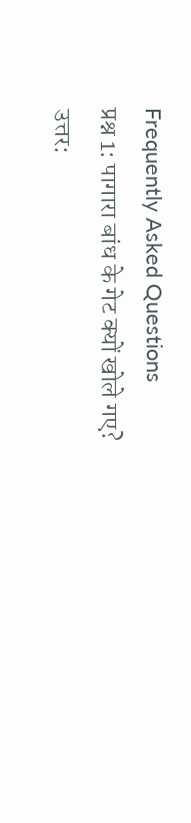Frequently Asked Questions
प्रश्न 1: पागारा बांध के गेट क्यों खोले गए?
उत्तर: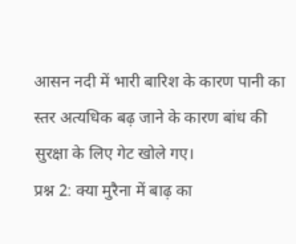आसन नदी में भारी बारिश के कारण पानी का स्तर अत्यधिक बढ़ जाने के कारण बांध की सुरक्षा के लिए गेट खोले गए।
प्रश्न 2: क्या मुरैना में बाढ़ का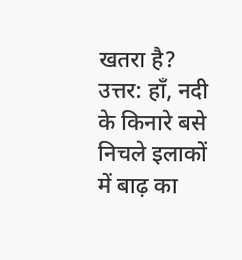खतरा है?
उत्तर: हाँ, नदी के किनारे बसे निचले इलाकों में बाढ़ का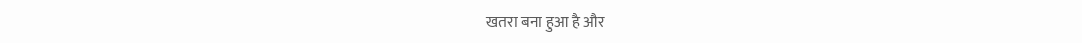खतरा बना हुआ है और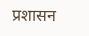प्रशासन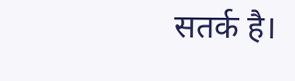सतर्क है।